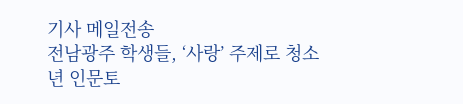기사 메일전송
전남광주 학생들, ‘사랑’ 주제로 청소년 인문토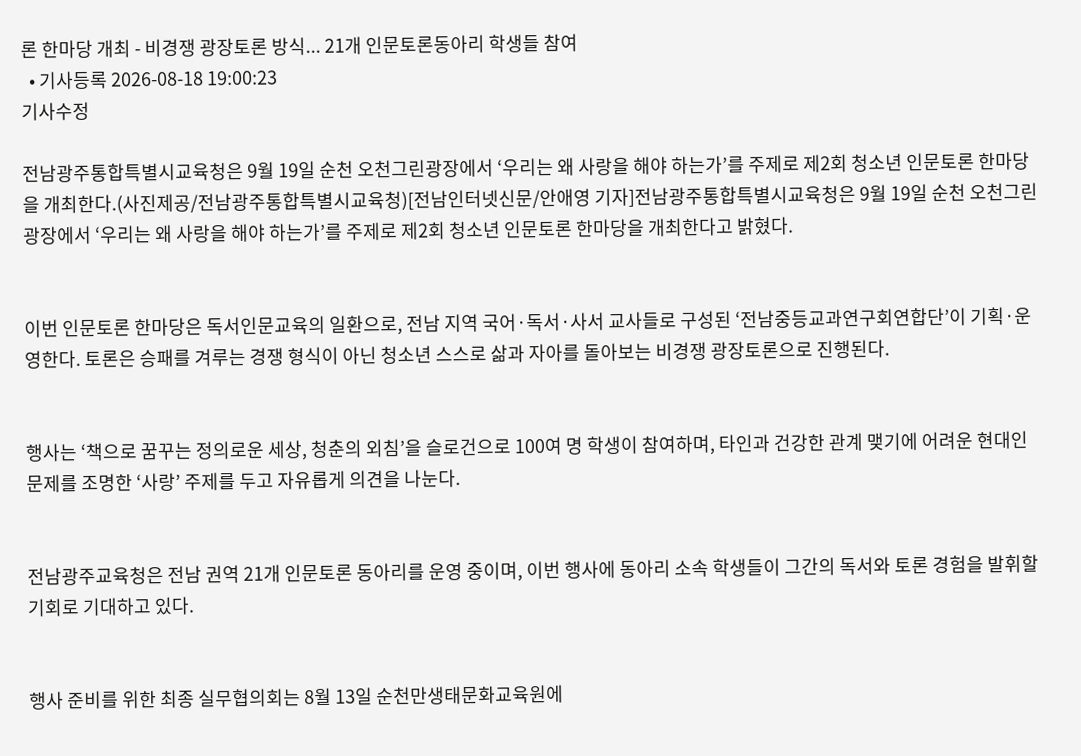론 한마당 개최 - 비경쟁 광장토론 방식... 21개 인문토론동아리 학생들 참여
  • 기사등록 2026-08-18 19:00:23
기사수정

전남광주통합특별시교육청은 9월 19일 순천 오천그린광장에서 ‘우리는 왜 사랑을 해야 하는가’를 주제로 제2회 청소년 인문토론 한마당을 개최한다.(사진제공/전남광주통합특별시교육청)[전남인터넷신문/안애영 기자]전남광주통합특별시교육청은 9월 19일 순천 오천그린광장에서 ‘우리는 왜 사랑을 해야 하는가’를 주제로 제2회 청소년 인문토론 한마당을 개최한다고 밝혔다.


이번 인문토론 한마당은 독서인문교육의 일환으로, 전남 지역 국어·독서·사서 교사들로 구성된 ‘전남중등교과연구회연합단’이 기획·운영한다. 토론은 승패를 겨루는 경쟁 형식이 아닌 청소년 스스로 삶과 자아를 돌아보는 비경쟁 광장토론으로 진행된다.


행사는 ‘책으로 꿈꾸는 정의로운 세상, 청춘의 외침’을 슬로건으로 100여 명 학생이 참여하며, 타인과 건강한 관계 맺기에 어려운 현대인 문제를 조명한 ‘사랑’ 주제를 두고 자유롭게 의견을 나눈다.


전남광주교육청은 전남 권역 21개 인문토론 동아리를 운영 중이며, 이번 행사에 동아리 소속 학생들이 그간의 독서와 토론 경험을 발휘할 기회로 기대하고 있다.


행사 준비를 위한 최종 실무협의회는 8월 13일 순천만생태문화교육원에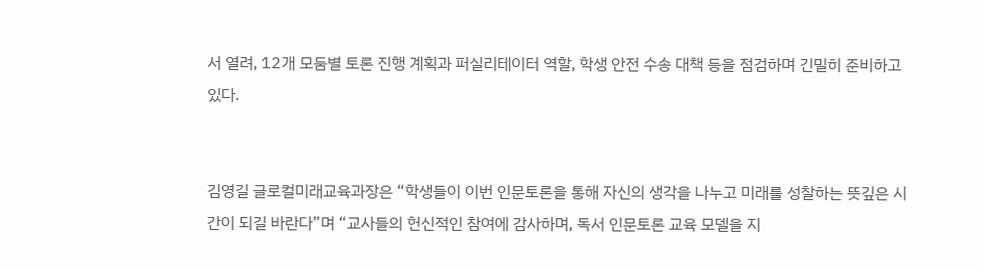서 열려, 12개 모둠별 토론 진행 계획과 퍼실리테이터 역할, 학생 안전 수송 대책 등을 점검하며 긴밀히 준비하고 있다.


김영길 글로컬미래교육과장은 “학생들이 이번 인문토론을 통해 자신의 생각을 나누고 미래를 성찰하는 뜻깊은 시간이 되길 바란다”며 “교사들의 헌신적인 참여에 감사하며, 독서 인문토론 교육 모델을 지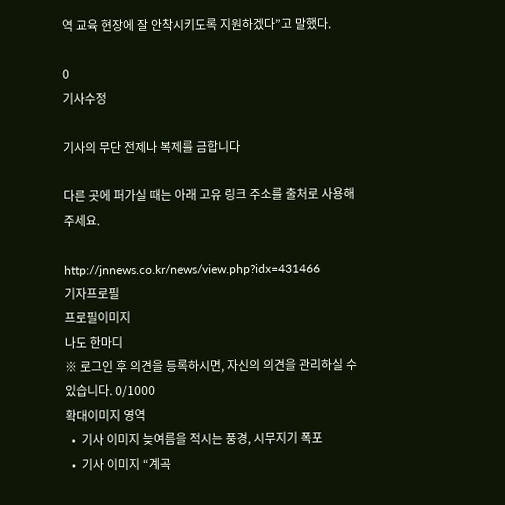역 교육 현장에 잘 안착시키도록 지원하겠다”고 말했다.

0
기사수정

기사의 무단 전제나 복제를 금합니다

다른 곳에 퍼가실 때는 아래 고유 링크 주소를 출처로 사용해주세요.

http://jnnews.co.kr/news/view.php?idx=431466
기자프로필
프로필이미지
나도 한마디
※ 로그인 후 의견을 등록하시면, 자신의 의견을 관리하실 수 있습니다. 0/1000
확대이미지 영역
  •  기사 이미지 늦여름을 적시는 풍경, 시무지기 폭포
  •  기사 이미지 “계곡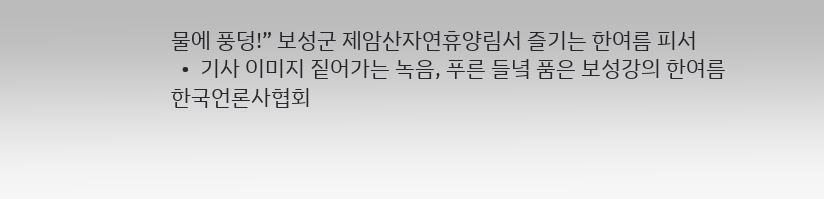물에 풍덩!” 보성군 제암산자연휴양림서 즐기는 한여름 피서
  •  기사 이미지 짙어가는 녹음, 푸른 들녘 품은 보성강의 한여름
한국언론사협회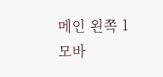메인 왼쪽 1
모바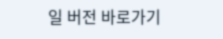일 버전 바로가기